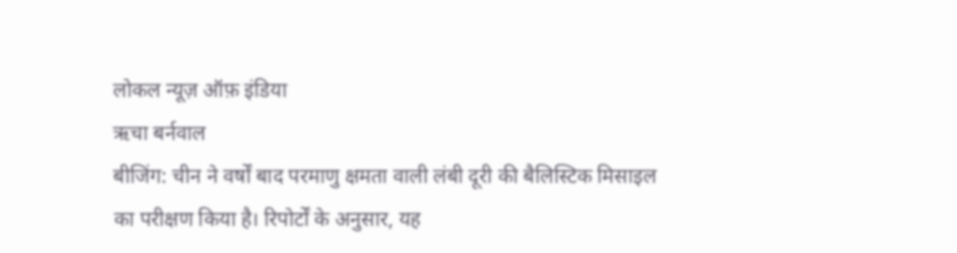लोकल न्यूज़ ऑफ़ इंडिया
ऋचा बर्नवाल
बीजिंग: चीन ने वर्षों बाद परमाणु क्षमता वाली लंबी दूरी की बैलिस्टिक मिसाइल का परीक्षण किया है। रिपोर्टों के अनुसार, यह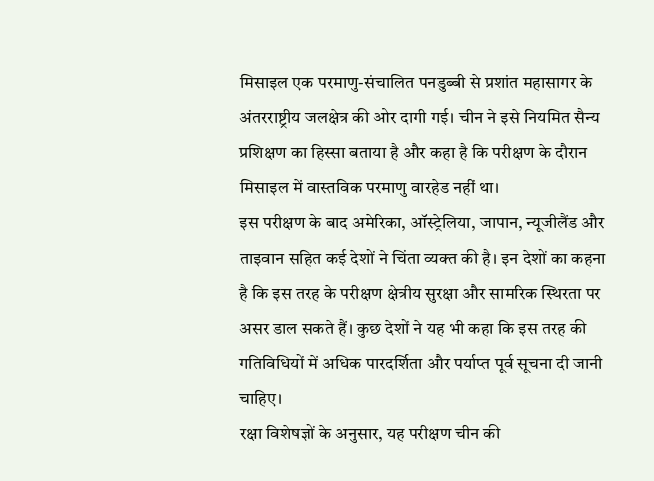मिसाइल एक परमाणु-संचालित पनडुब्बी से प्रशांत महासागर के अंतरराष्ट्रीय जलक्षेत्र की ओर दागी गई। चीन ने इसे नियमित सैन्य प्रशिक्षण का हिस्सा बताया है और कहा है कि परीक्षण के दौरान मिसाइल में वास्तविक परमाणु वारहेड नहीं था।
इस परीक्षण के बाद अमेरिका, ऑस्ट्रेलिया, जापान, न्यूजीलैंड और ताइवान सहित कई देशों ने चिंता व्यक्त की है। इन देशों का कहना है कि इस तरह के परीक्षण क्षेत्रीय सुरक्षा और सामरिक स्थिरता पर असर डाल सकते हैं। कुछ देशों ने यह भी कहा कि इस तरह की गतिविधियों में अधिक पारदर्शिता और पर्याप्त पूर्व सूचना दी जानी चाहिए।
रक्षा विशेषज्ञों के अनुसार, यह परीक्षण चीन की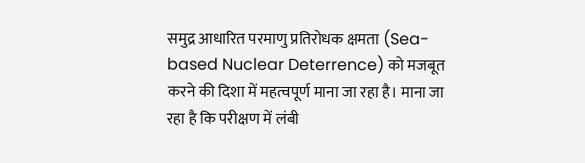समुद्र आधारित परमाणु प्रतिरोधक क्षमता (Sea-based Nuclear Deterrence) को मजबूत करने की दिशा में महत्वपूर्ण माना जा रहा है। माना जा रहा है कि परीक्षण में लंबी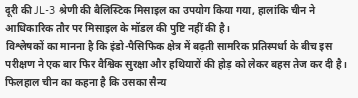दूरी की JL-3 श्रेणी की बैलिस्टिक मिसाइल का उपयोग किया गया, हालांकि चीन ने आधिकारिक तौर पर मिसाइल के मॉडल की पुष्टि नहीं की है।
विश्लेषकों का मानना है कि इंडो-पैसिफिक क्षेत्र में बढ़ती सामरिक प्रतिस्पर्धा के बीच इस परीक्षण ने एक बार फिर वैश्विक सुरक्षा और हथियारों की होड़ को लेकर बहस तेज कर दी है। फिलहाल चीन का कहना है कि उसका सैन्य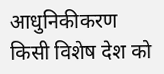आधुनिकीकरण किसी विशेष देश को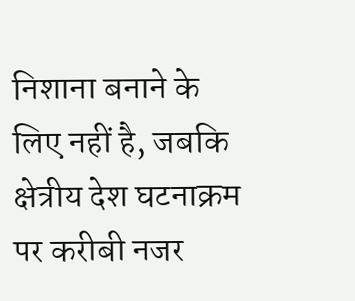निशाना बनाने के लिए नहीं है, जबकि क्षेत्रीय देश घटनाक्रम पर करीबी नजर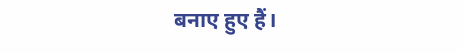बनाए हुए हैं।